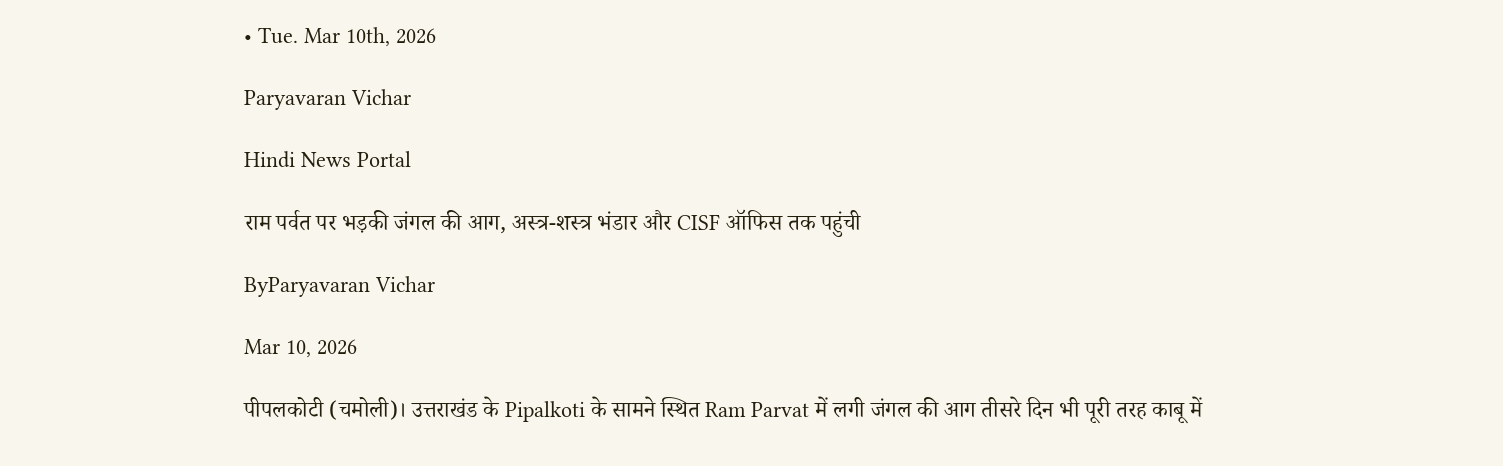• Tue. Mar 10th, 2026

Paryavaran Vichar

Hindi News Portal

राम पर्वत पर भड़की जंगल की आग, अस्त्र-शस्त्र भंडार और CISF ऑफिस तक पहुंची

ByParyavaran Vichar

Mar 10, 2026

पीपलकोटी (चमोली)। उत्तराखंड के Pipalkoti के सामने स्थित Ram Parvat में लगी जंगल की आग तीसरे दिन भी पूरी तरह काबू में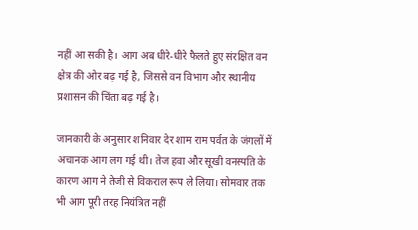नहीं आ सकी है। आग अब धीरे-धीरे फैलते हुए संरक्षित वन क्षेत्र की ओर बढ़ गई है, जिससे वन विभाग और स्थानीय प्रशासन की चिंता बढ़ गई है।

जानकारी के अनुसार शनिवार देर शाम राम पर्वत के जंगलों में अचानक आग लग गई थी। तेज हवा और सूखी वनस्पति के कारण आग ने तेजी से विकराल रूप ले लिया। सोमवार तक भी आग पूरी तरह नियंत्रित नहीं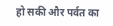हो सकी और पर्वत का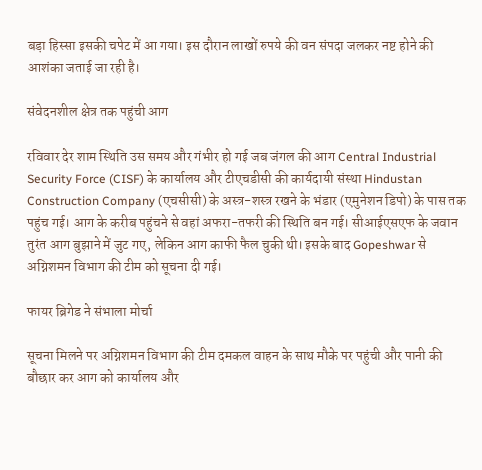बड़ा हिस्सा इसकी चपेट में आ गया। इस दौरान लाखों रुपये की वन संपदा जलकर नष्ट होने की आशंका जताई जा रही है।

संवेदनशील क्षेत्र तक पहुंची आग

रविवार देर शाम स्थिति उस समय और गंभीर हो गई जब जंगल की आग Central Industrial Security Force (CISF) के कार्यालय और टीएचडीसी की कार्यदायी संस्था Hindustan Construction Company (एचसीसी) के अस्त्र-शस्त्र रखने के भंडार (एमुनेशन डिपो) के पास तक पहुंच गई। आग के करीब पहुंचने से वहां अफरा-तफरी की स्थिति बन गई। सीआईएसएफ के जवान तुरंत आग बुझाने में जुट गए, लेकिन आग काफी फैल चुकी थी। इसके बाद Gopeshwar से अग्निशमन विभाग की टीम को सूचना दी गई।

फायर ब्रिगेड ने संभाला मोर्चा

सूचना मिलने पर अग्निशमन विभाग की टीम दमकल वाहन के साथ मौके पर पहुंची और पानी की बौछार कर आग को कार्यालय और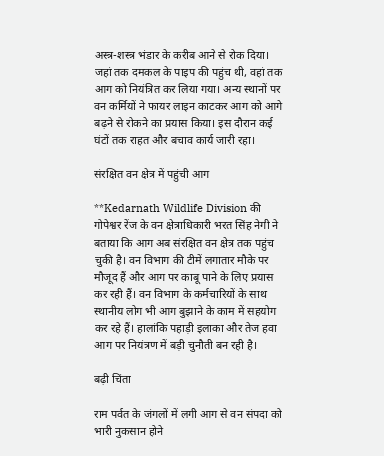अस्त्र-शस्त्र भंडार के करीब आने से रोक दिया। जहां तक दमकल के पाइप की पहुंच थी, वहां तक आग को नियंत्रित कर लिया गया। अन्य स्थानों पर वन कर्मियों ने फायर लाइन काटकर आग को आगे बढ़ने से रोकने का प्रयास किया। इस दौरान कई घंटों तक राहत और बचाव कार्य जारी रहा।

संरक्षित वन क्षेत्र में पहुंची आग

**Kedarnath Wildlife Division की गोपेश्वर रेंज के वन क्षेत्राधिकारी भरत सिंह नेगी ने बताया कि आग अब संरक्षित वन क्षेत्र तक पहुंच चुकी है। वन विभाग की टीमें लगातार मौके पर मौजूद हैं और आग पर काबू पाने के लिए प्रयास कर रही हैं। वन विभाग के कर्मचारियों के साथ स्थानीय लोग भी आग बुझाने के काम में सहयोग कर रहे हैं। हालांकि पहाड़ी इलाका और तेज हवा आग पर नियंत्रण में बड़ी चुनौती बन रही है।

बढ़ी चिंता

राम पर्वत के जंगलों में लगी आग से वन संपदा को भारी नुकसान होने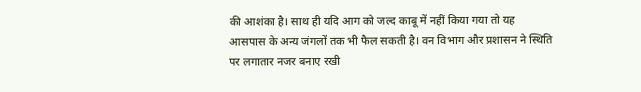की आशंका है। साथ ही यदि आग को जल्द काबू में नहीं किया गया तो यह आसपास के अन्य जंगलों तक भी फैल सकती है। वन विभाग और प्रशासन ने स्थिति पर लगातार नजर बनाए रखी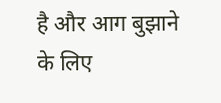है और आग बुझाने के लिए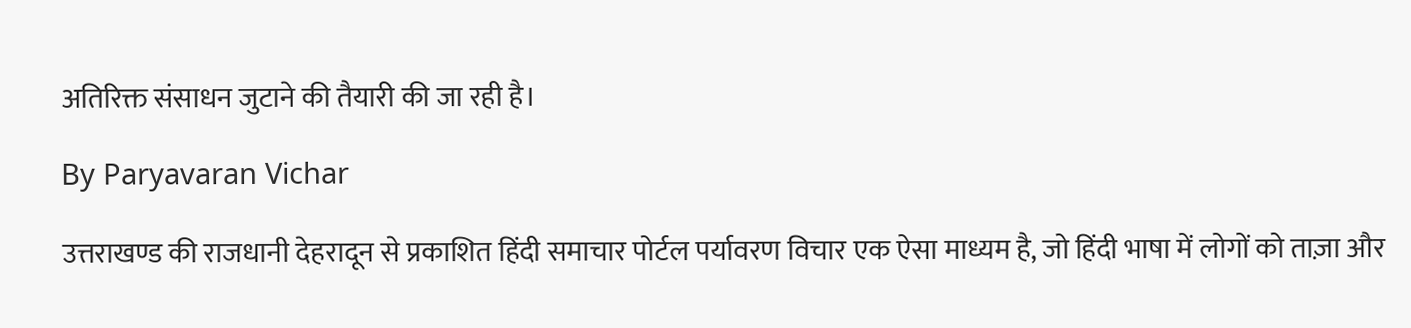अतिरिक्त संसाधन जुटाने की तैयारी की जा रही है।

By Paryavaran Vichar

उत्तराखण्ड की राजधानी देहरादून से प्रकाशित हिंदी समाचार पोर्टल पर्यावरण विचार एक ऐसा माध्यम है, जो हिंदी भाषा में लोगों को ताज़ा और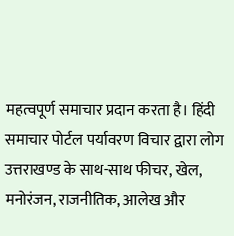महत्वपूर्ण समाचार प्रदान करता है। हिंदी समाचार पोर्टल पर्यावरण विचार द्वारा लोग उत्तराखण्ड के साथ-साथ फीचर, खेल, मनोरंजन, राजनीतिक, आलेख और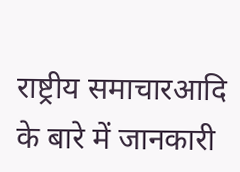राष्ट्रीय समाचारआदि के बारे में जानकारी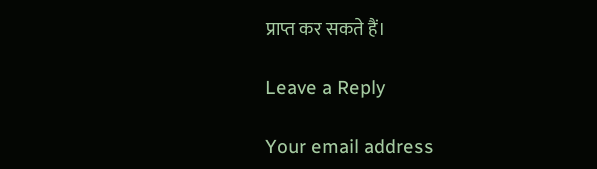प्राप्त कर सकते हैं।

Leave a Reply

Your email address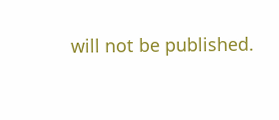will not be published.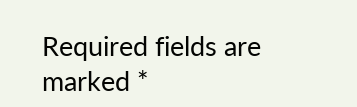Required fields are marked *